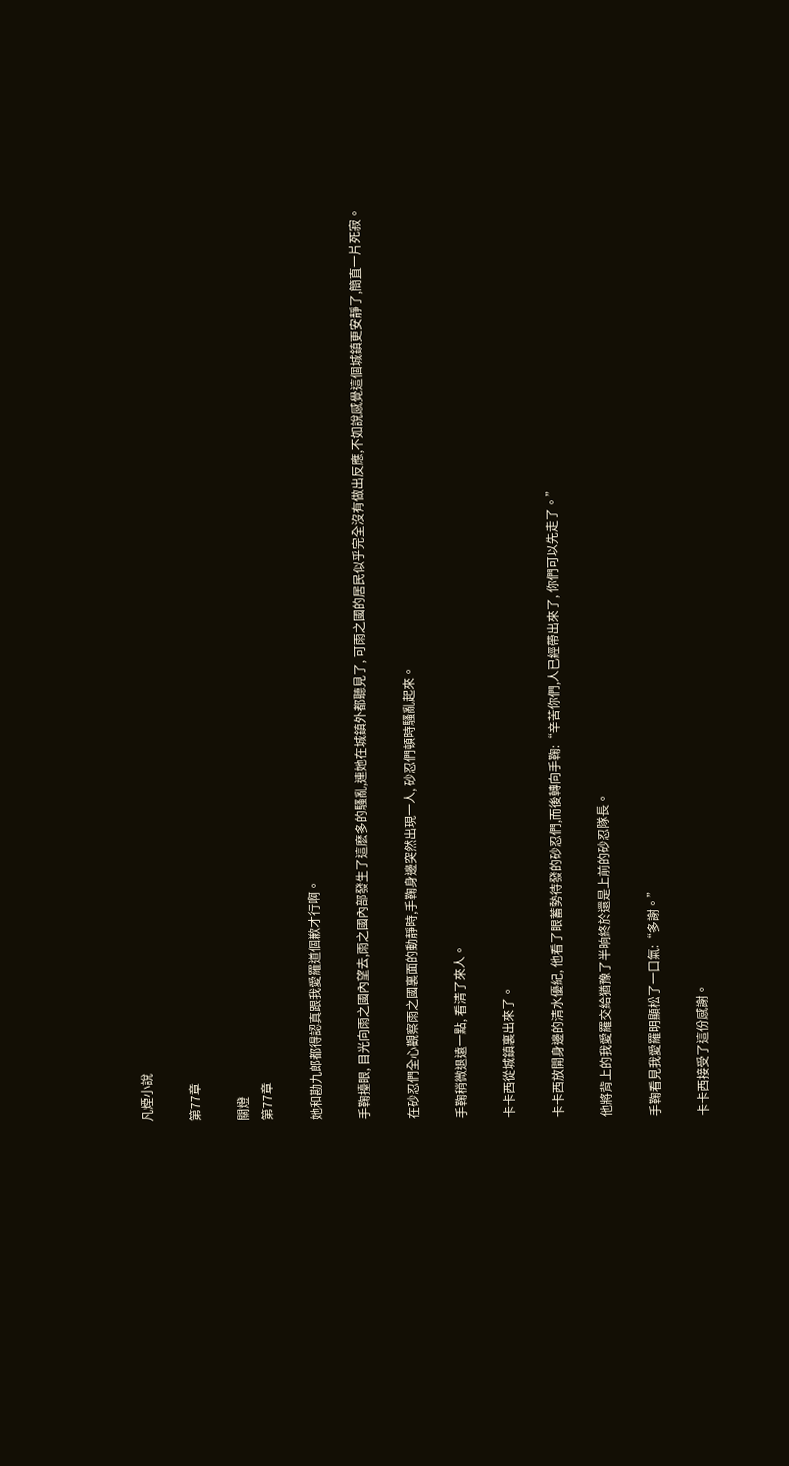凡煙小說

第77章

關燈
第77章

她和勘九郎都得認真跟我愛羅道個歉才行啊。

手鞠擡眼, 目光向雨之國內望去,雨之國內部發生了這麽多的騷亂,連她在城鎮外都聽見了, 可雨之國的居民似乎完全沒有做出反應,不如說感覺這個城鎮更安靜了,簡直一片死寂。

在砂忍們全心觀察雨之國裏面的動靜時,手鞠身邊突然出現一人, 砂忍們頓時騷亂起來。

手鞠稍微退遠一點, 看清了來人。

卡卡西從城鎮裏出來了。

卡卡西放開身邊的清水優紀, 他看了眼蓄勢待發的砂忍們,而後轉向手鞠:“辛苦你們,人已經帶出來了, 你們可以先走了。”

他將背上的我愛羅交給猶豫了半晌終於還是上前的砂忍隊長。

手鞠看見我愛羅明顯松了一口氣:“多謝。”

卡卡西接受了這份感謝。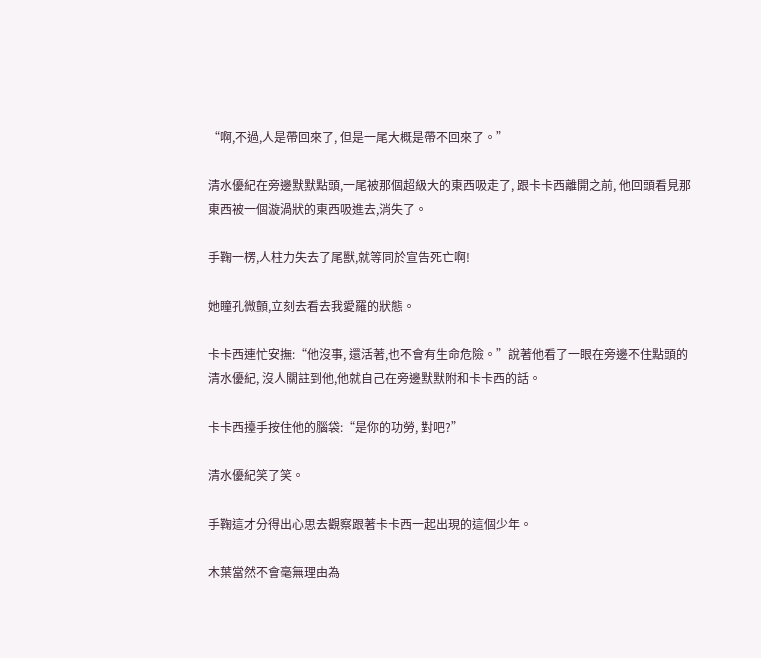“啊,不過,人是帶回來了, 但是一尾大概是帶不回來了。”

清水優紀在旁邊默默點頭,一尾被那個超級大的東西吸走了, 跟卡卡西離開之前, 他回頭看見那東西被一個漩渦狀的東西吸進去,消失了。

手鞠一楞,人柱力失去了尾獸,就等同於宣告死亡啊!

她瞳孔微顫,立刻去看去我愛羅的狀態。

卡卡西連忙安撫:“他沒事, 還活著,也不會有生命危險。”說著他看了一眼在旁邊不住點頭的清水優紀, 沒人關註到他,他就自己在旁邊默默附和卡卡西的話。

卡卡西擡手按住他的腦袋:“是你的功勞, 對吧?”

清水優紀笑了笑。

手鞠這才分得出心思去觀察跟著卡卡西一起出現的這個少年。

木葉當然不會毫無理由為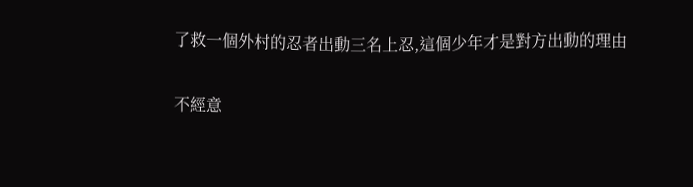了救一個外村的忍者出動三名上忍,這個少年才是對方出動的理由

不經意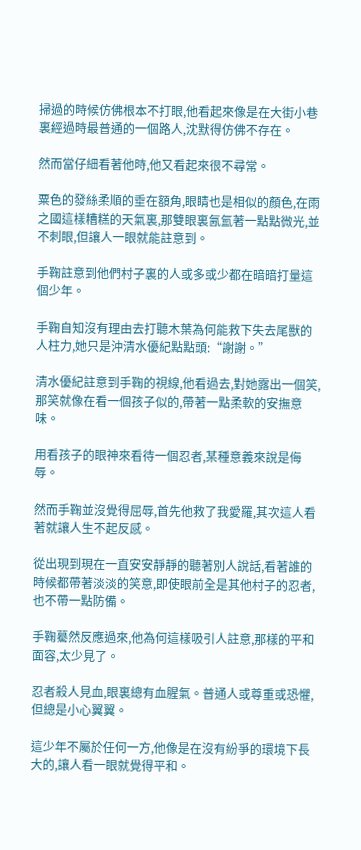掃過的時候仿佛根本不打眼,他看起來像是在大街小巷裏經過時最普通的一個路人,沈默得仿佛不存在。

然而當仔細看著他時,他又看起來很不尋常。

粟色的發絲柔順的垂在額角,眼睛也是相似的顏色,在雨之國這樣糟糕的天氣裏,那雙眼裏氤氳著一點點微光,並不刺眼,但讓人一眼就能註意到。

手鞠註意到他們村子裏的人或多或少都在暗暗打量這個少年。

手鞠自知沒有理由去打聽木葉為何能救下失去尾獸的人柱力,她只是沖清水優紀點點頭:“謝謝。”

清水優紀註意到手鞠的視線,他看過去,對她露出一個笑,那笑就像在看一個孩子似的,帶著一點柔軟的安撫意味。

用看孩子的眼神來看待一個忍者,某種意義來說是侮辱。

然而手鞠並沒覺得屈辱,首先他救了我愛羅,其次這人看著就讓人生不起反感。

從出現到現在一直安安靜靜的聽著別人說話,看著誰的時候都帶著淡淡的笑意,即使眼前全是其他村子的忍者,也不帶一點防備。

手鞠驀然反應過來,他為何這樣吸引人註意,那樣的平和面容,太少見了。

忍者殺人見血,眼裏總有血腥氣。普通人或尊重或恐懼,但總是小心翼翼。

這少年不屬於任何一方,他像是在沒有紛爭的環境下長大的,讓人看一眼就覺得平和。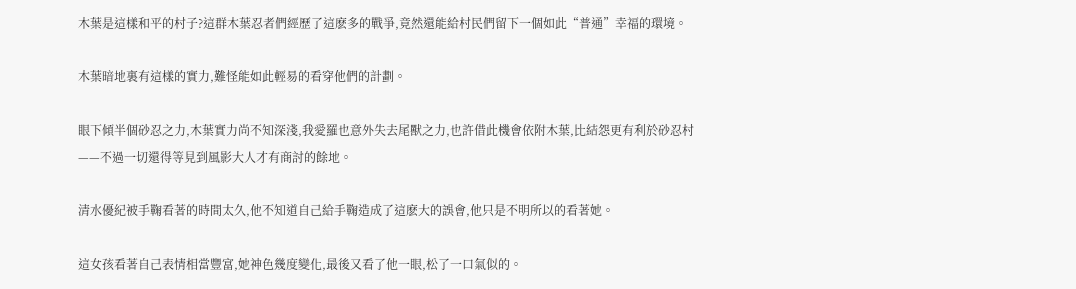木葉是這樣和平的村子?這群木葉忍者們經歷了這麽多的戰爭,竟然還能給村民們留下一個如此“普通”幸福的環境。

木葉暗地裏有這樣的實力,難怪能如此輕易的看穿他們的計劃。

眼下傾半個砂忍之力,木葉實力尚不知深淺,我愛羅也意外失去尾獸之力,也許借此機會依附木葉,比結怨更有利於砂忍村——不過一切還得等見到風影大人才有商討的餘地。

清水優紀被手鞠看著的時間太久,他不知道自己給手鞠造成了這麽大的誤會,他只是不明所以的看著她。

這女孩看著自己表情相當豐富,她神色幾度變化,最後又看了他一眼,松了一口氣似的。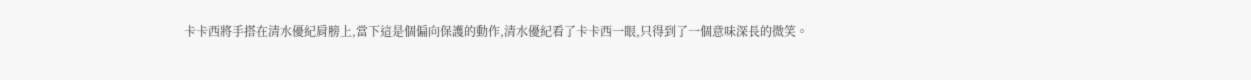卡卡西將手搭在清水優紀肩膀上,當下這是個偏向保護的動作,清水優紀看了卡卡西一眼,只得到了一個意味深長的微笑。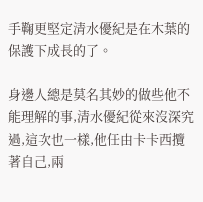手鞠更堅定清水優紀是在木葉的保護下成長的了。

身邊人總是莫名其妙的做些他不能理解的事,清水優紀從來沒深究過,這次也一樣,他任由卡卡西攬著自己,兩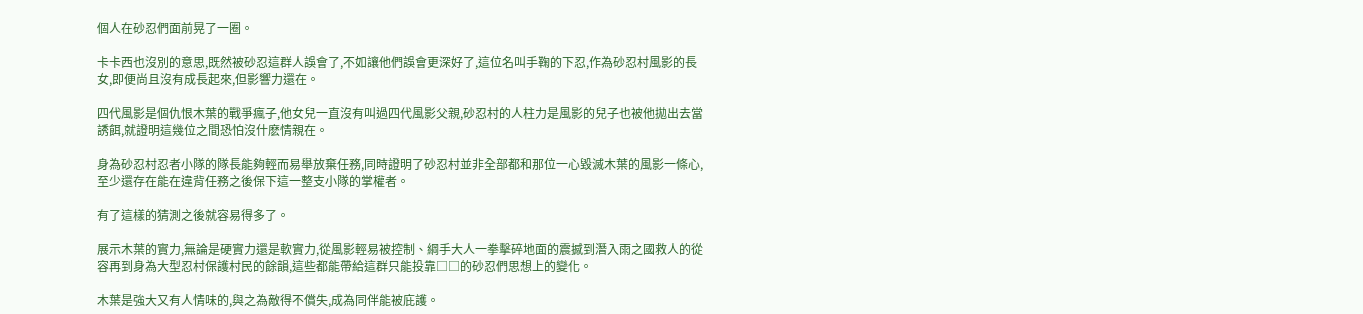個人在砂忍們面前晃了一圈。

卡卡西也沒別的意思,既然被砂忍這群人誤會了,不如讓他們誤會更深好了,這位名叫手鞠的下忍,作為砂忍村風影的長女,即便尚且沒有成長起來,但影響力還在。

四代風影是個仇恨木葉的戰爭瘋子,他女兒一直沒有叫過四代風影父親,砂忍村的人柱力是風影的兒子也被他拋出去當誘餌,就證明這幾位之間恐怕沒什麽情親在。

身為砂忍村忍者小隊的隊長能夠輕而易舉放棄任務,同時證明了砂忍村並非全部都和那位一心毀滅木葉的風影一條心,至少還存在能在違背任務之後保下這一整支小隊的掌權者。

有了這樣的猜測之後就容易得多了。

展示木葉的實力,無論是硬實力還是軟實力,從風影輕易被控制、綱手大人一拳擊碎地面的震撼到潛入雨之國救人的從容再到身為大型忍村保護村民的餘韻,這些都能帶給這群只能投靠□□的砂忍們思想上的變化。

木葉是強大又有人情味的,與之為敵得不償失,成為同伴能被庇護。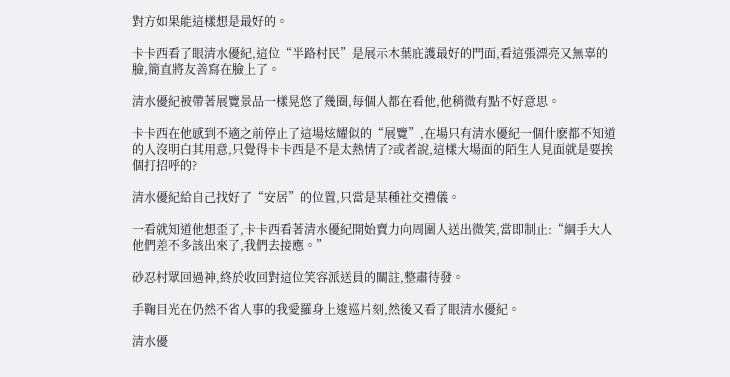對方如果能這樣想是最好的。

卡卡西看了眼清水優紀,這位“半路村民”是展示木葉庇護最好的門面,看這張漂亮又無辜的臉,簡直將友善寫在臉上了。

清水優紀被帶著展覽景品一樣晃悠了幾圈,每個人都在看他,他稍微有點不好意思。

卡卡西在他感到不適之前停止了這場炫耀似的“展覽”,在場只有清水優紀一個什麽都不知道的人沒明白其用意,只覺得卡卡西是不是太熱情了?或者說,這樣大場面的陌生人見面就是要挨個打招呼的?

清水優紀給自己找好了“安居”的位置,只當是某種社交禮儀。

一看就知道他想歪了,卡卡西看著清水優紀開始賣力向周圍人送出微笑,當即制止:“綱手大人他們差不多該出來了,我們去接應。”

砂忍村眾回過神,終於收回對這位笑容派送員的關註,整肅待發。

手鞠目光在仍然不省人事的我愛羅身上逡巡片刻,然後又看了眼清水優紀。

清水優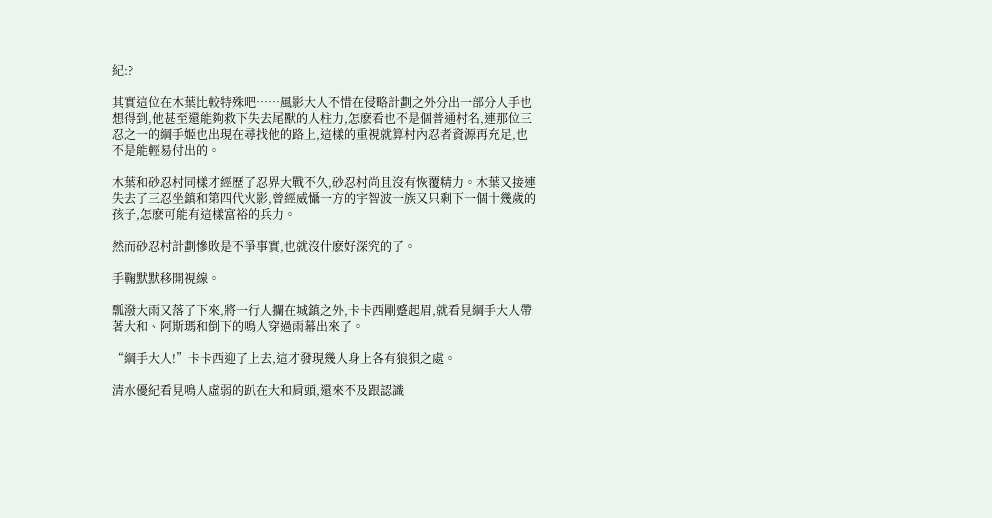紀:?

其實這位在木葉比較特殊吧……風影大人不惜在侵略計劃之外分出一部分人手也想得到,他甚至還能夠救下失去尾獸的人柱力,怎麽看也不是個普通村名,連那位三忍之一的綱手姬也出現在尋找他的路上,這樣的重視就算村內忍者資源再充足,也不是能輕易付出的。

木葉和砂忍村同樣才經歷了忍界大戰不久,砂忍村尚且沒有恢覆精力。木葉又接連失去了三忍坐鎮和第四代火影,曾經威懾一方的宇智波一族又只剩下一個十幾歲的孩子,怎麽可能有這樣富裕的兵力。

然而砂忍村計劃慘敗是不爭事實,也就沒什麽好深究的了。

手鞠默默移開視線。

瓢潑大雨又落了下來,將一行人攔在城鎮之外,卡卡西剛蹙起眉,就看見綱手大人帶著大和、阿斯瑪和倒下的鳴人穿過雨幕出來了。

“綱手大人!”卡卡西迎了上去,這才發現幾人身上各有狼狽之處。

清水優紀看見鳴人虛弱的趴在大和肩頭,還來不及跟認識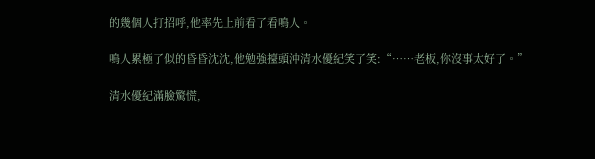的幾個人打招呼,他率先上前看了看鳴人。

鳴人累極了似的昏昏沈沈,他勉強擡頭沖清水優紀笑了笑:“……老板,你沒事太好了。”

清水優紀滿臉驚慌,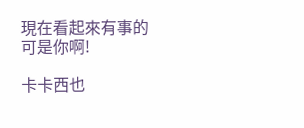現在看起來有事的可是你啊!

卡卡西也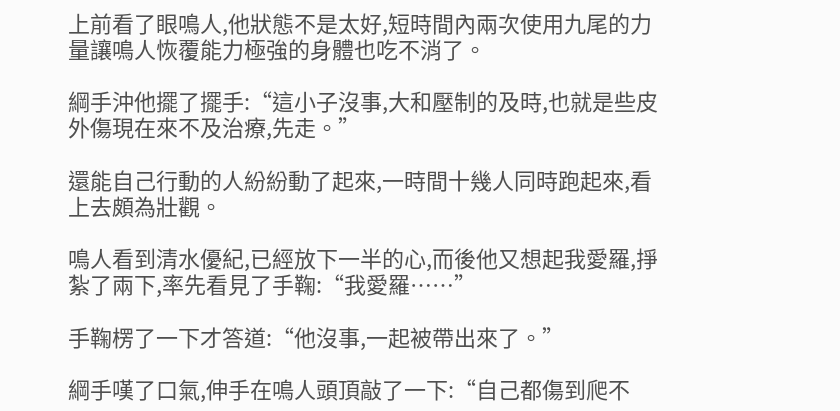上前看了眼鳴人,他狀態不是太好,短時間內兩次使用九尾的力量讓鳴人恢覆能力極強的身體也吃不消了。

綱手沖他擺了擺手:“這小子沒事,大和壓制的及時,也就是些皮外傷現在來不及治療,先走。”

還能自己行動的人紛紛動了起來,一時間十幾人同時跑起來,看上去頗為壯觀。

鳴人看到清水優紀,已經放下一半的心,而後他又想起我愛羅,掙紮了兩下,率先看見了手鞠:“我愛羅……”

手鞠楞了一下才答道:“他沒事,一起被帶出來了。”

綱手嘆了口氣,伸手在鳴人頭頂敲了一下:“自己都傷到爬不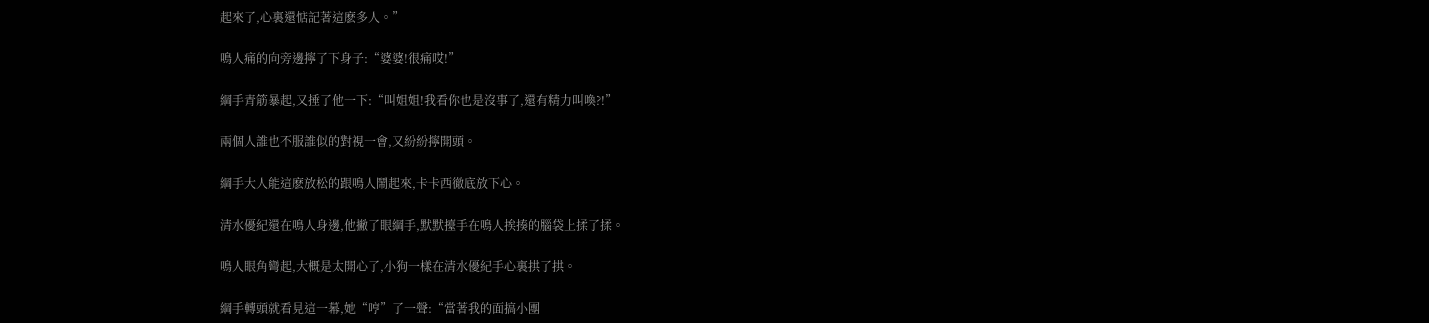起來了,心裏還惦記著這麽多人。”

鳴人痛的向旁邊擰了下身子:“婆婆!很痛哎!”

綱手青筋暴起,又捶了他一下:“叫姐姐!我看你也是沒事了,還有精力叫喚?!”

兩個人誰也不服誰似的對視一會,又紛紛擰開頭。

綱手大人能這麽放松的跟鳴人鬧起來,卡卡西徹底放下心。

清水優紀還在鳴人身邊,他撇了眼綱手,默默擡手在鳴人挨揍的腦袋上揉了揉。

鳴人眼角彎起,大概是太開心了,小狗一樣在清水優紀手心裏拱了拱。

綱手轉頭就看見這一幕,她“哼”了一聲:“當著我的面搞小團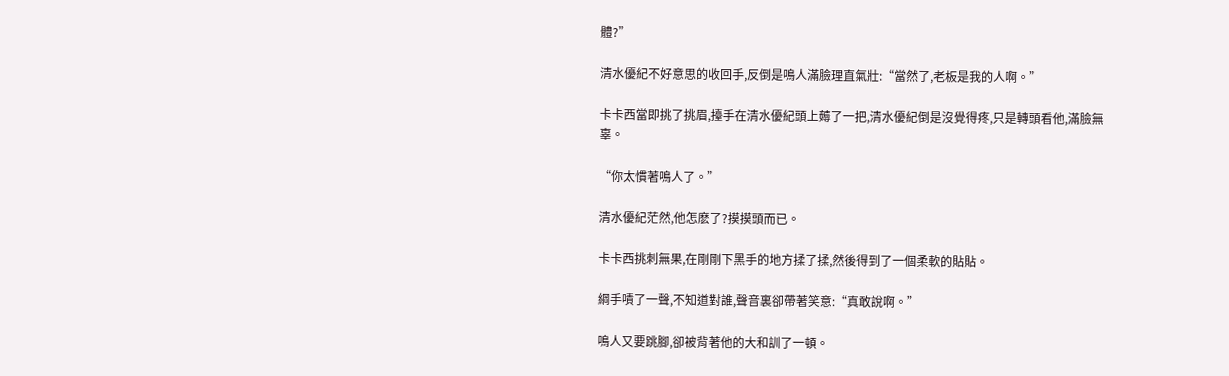體?”

清水優紀不好意思的收回手,反倒是鳴人滿臉理直氣壯:“當然了,老板是我的人啊。”

卡卡西當即挑了挑眉,擡手在清水優紀頭上薅了一把,清水優紀倒是沒覺得疼,只是轉頭看他,滿臉無辜。

“你太慣著鳴人了。”

清水優紀茫然,他怎麽了?摸摸頭而已。

卡卡西挑刺無果,在剛剛下黑手的地方揉了揉,然後得到了一個柔軟的貼貼。

綱手嘖了一聲,不知道對誰,聲音裏卻帶著笑意:“真敢說啊。”

鳴人又要跳腳,卻被背著他的大和訓了一頓。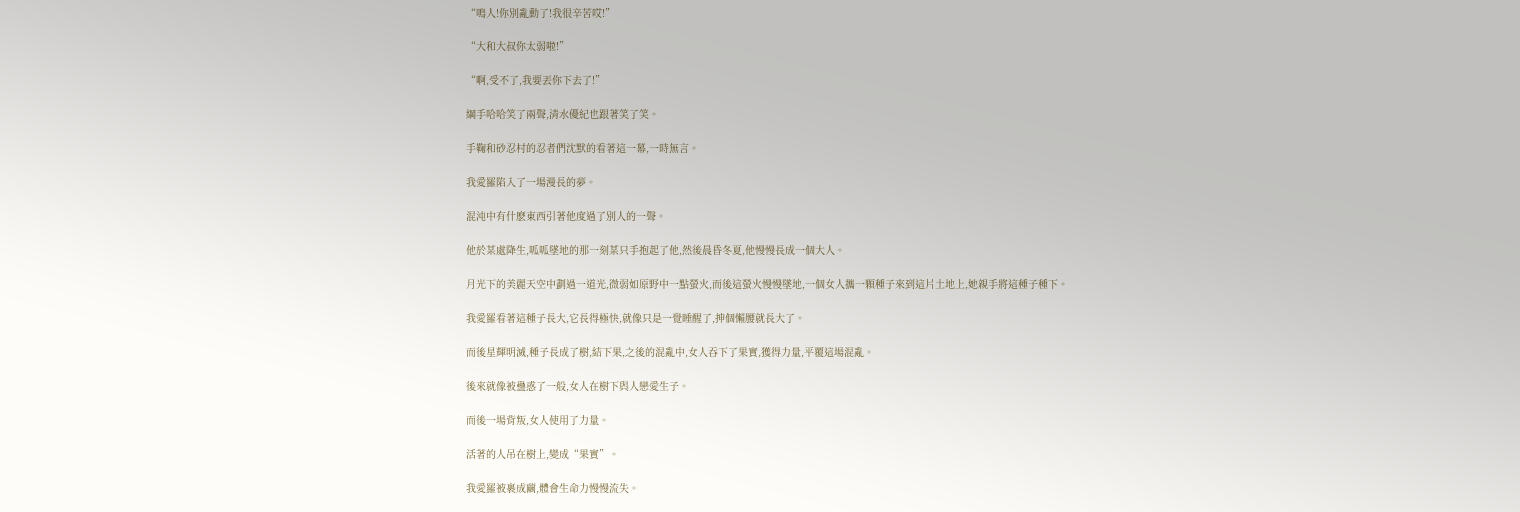“鳴人!你別亂動了!我很辛苦哎!”

“大和大叔你太弱啦!”

“啊,受不了,我要丟你下去了!”

綱手哈哈笑了兩聲,清水優紀也跟著笑了笑。

手鞠和砂忍村的忍者們沈默的看著這一幕,一時無言。

我愛羅陷入了一場漫長的夢。

混沌中有什麽東西引著他度過了別人的一聲。

他於某處降生,呱呱墜地的那一刻某只手抱起了他,然後晨昏冬夏,他慢慢長成一個大人。

月光下的美麗天空中劃過一道光,微弱如原野中一點螢火,而後這螢火慢慢墜地,一個女人攜一顆種子來到這片土地上,她親手將這種子種下。

我愛羅看著這種子長大,它長得極快,就像只是一覺睡醒了,抻個懶腰就長大了。

而後星輝明滅,種子長成了樹,結下果,之後的混亂中,女人吞下了果實,獲得力量,平覆這場混亂。

後來就像被蠱惑了一般,女人在樹下與人戀愛生子。

而後一場背叛,女人使用了力量。

活著的人吊在樹上,變成“果實”。

我愛羅被裹成繭,體會生命力慢慢流失。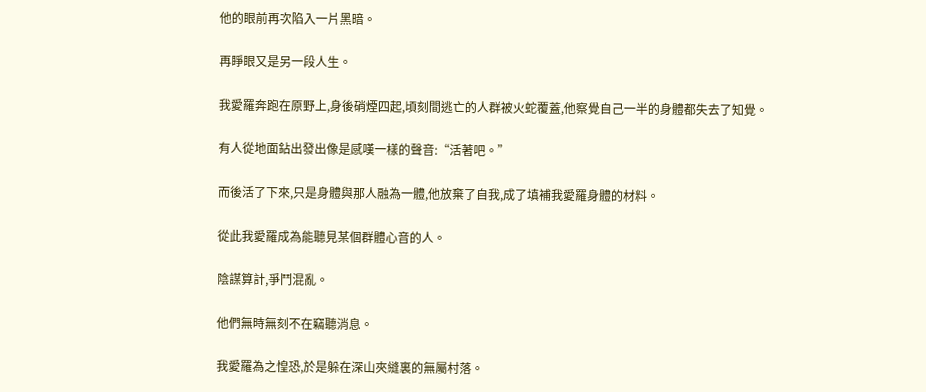他的眼前再次陷入一片黑暗。

再睜眼又是另一段人生。

我愛羅奔跑在原野上,身後硝煙四起,頃刻間逃亡的人群被火蛇覆蓋,他察覺自己一半的身體都失去了知覺。

有人從地面鉆出發出像是感嘆一樣的聲音:“活著吧。”

而後活了下來,只是身體與那人融為一體,他放棄了自我,成了填補我愛羅身體的材料。

從此我愛羅成為能聽見某個群體心音的人。

陰謀算計,爭鬥混亂。

他們無時無刻不在竊聽消息。

我愛羅為之惶恐,於是躲在深山夾縫裏的無屬村落。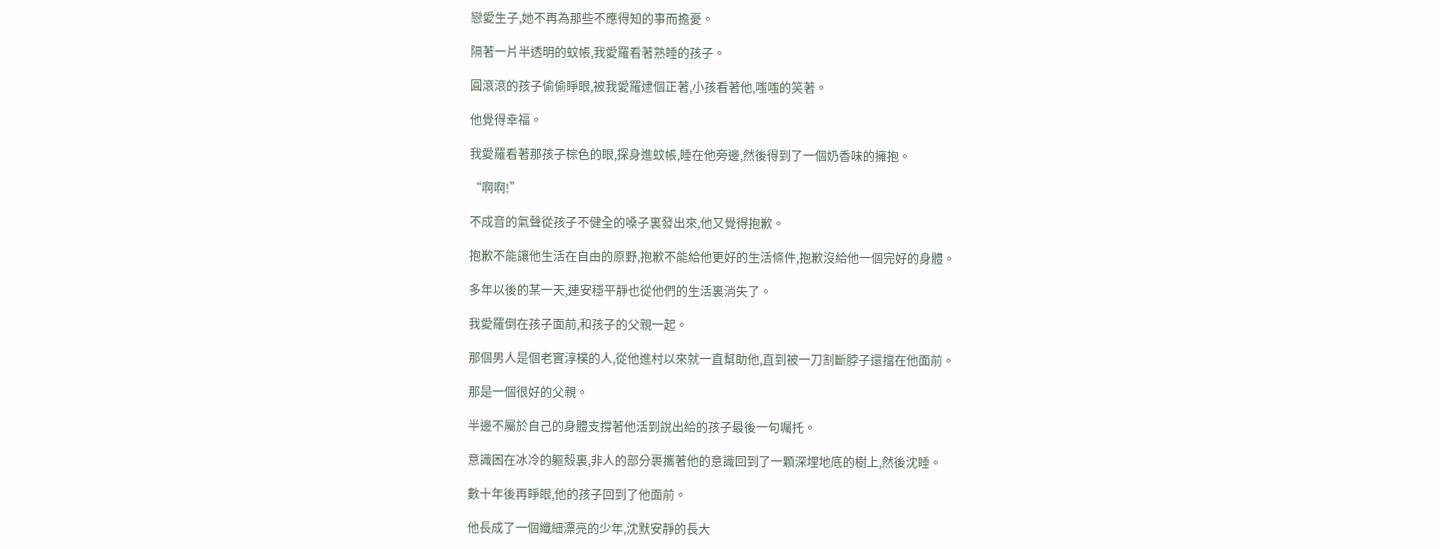戀愛生子,她不再為那些不應得知的事而擔憂。

隔著一片半透明的蚊帳,我愛羅看著熟睡的孩子。

圓滾滾的孩子偷偷睜眼,被我愛羅逮個正著,小孩看著他,嗤嗤的笑著。

他覺得幸福。

我愛羅看著那孩子棕色的眼,探身進蚊帳,睡在他旁邊,然後得到了一個奶香味的擁抱。

“啊啊!”

不成音的氣聲從孩子不健全的嗓子裏發出來,他又覺得抱歉。

抱歉不能讓他生活在自由的原野,抱歉不能給他更好的生活條件,抱歉沒給他一個完好的身體。

多年以後的某一天,連安穩平靜也從他們的生活裏消失了。

我愛羅倒在孩子面前,和孩子的父親一起。

那個男人是個老實淳樸的人,從他進村以來就一直幫助他,直到被一刀割斷脖子還擋在他面前。

那是一個很好的父親。

半邊不屬於自己的身體支撐著他活到說出給的孩子最後一句囑托。

意識困在冰冷的軀殼裏,非人的部分裹攜著他的意識回到了一顆深埋地底的樹上,然後沈睡。

數十年後再睜眼,他的孩子回到了他面前。

他長成了一個纖細漂亮的少年,沈默安靜的長大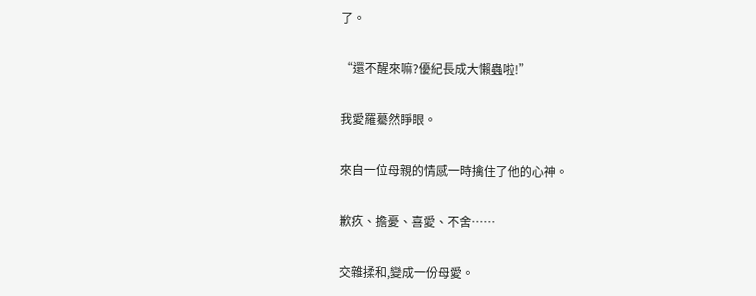了。

“還不醒來嘛?優紀長成大懶蟲啦!”

我愛羅驀然睜眼。

來自一位母親的情感一時擒住了他的心神。

歉疚、擔憂、喜愛、不舍……

交雜揉和,變成一份母愛。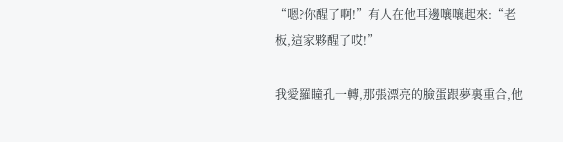“嗯?你醒了啊!”有人在他耳邊嚷嚷起來:“老板,這家夥醒了哎!”

我愛羅瞳孔一轉,那張漂亮的臉蛋跟夢裏重合,他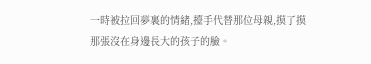一時被拉回夢裏的情緒,擡手代替那位母親,摸了摸那張沒在身邊長大的孩子的臉。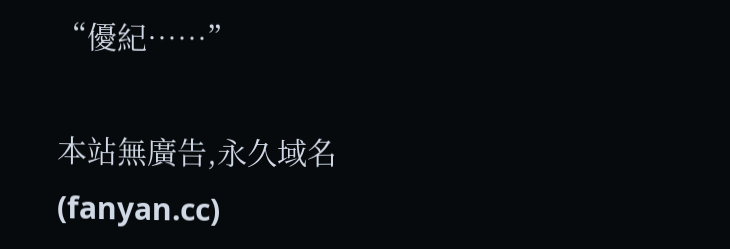“優紀……”

本站無廣告,永久域名(fanyan.cc)